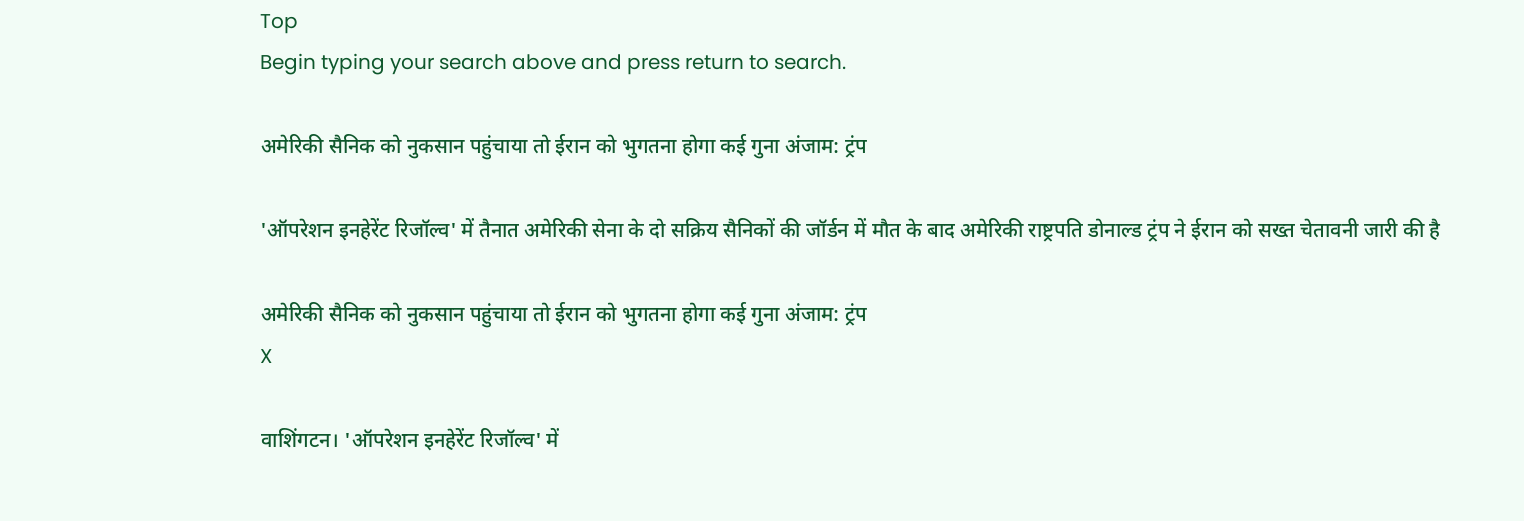Top
Begin typing your search above and press return to search.

अमेरिकी सैनिक को नुकसान पहुंचाया तो ईरान को भुगतना होगा कई गुना अंजाम: ट्रंप

'ऑपरेशन इनहेरेंट रिजॉल्व' में तैनात अमेरिकी सेना के दो सक्रिय सैनिकों की जॉर्डन में मौत के बाद अमेरिकी राष्ट्रपति डोनाल्ड ट्रंप ने ईरान को सख्‍त चेतावनी जारी की है

अमेरिकी सैनिक को नुकसान पहुंचाया तो ईरान को भुगतना होगा कई गुना अंजाम: ट्रंप
X

वाश‍िंगटन। 'ऑपरेशन इनहेरेंट रिजॉल्व' में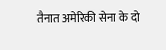तैनात अमेरिकी सेना के दो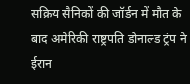सक्रिय सैनिकों की जॉर्डन में मौत के बाद अमेरिकी राष्ट्रपति डोनाल्ड ट्रंप ने ईरान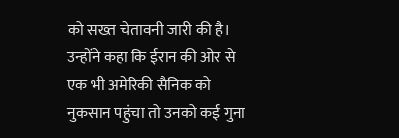को सख्‍त चेतावनी जारी की है। उन्होंने कहा कि ईरान की ओर से एक भी अमेरिकी सैनिक को नुकसान पहुंचा तो उनको कई गुना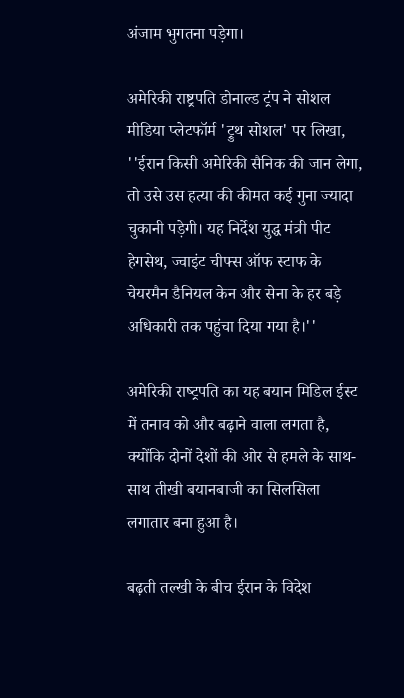अंजाम भुगतना पड़ेगा।

अमेर‍िकी राष्ट्रपति डोनाल्ड ट्रंप ने सोशल मीड‍िया प्‍लेटफॉर्म 'ट्रुथ सोशल' पर ल‍िखा, ''ईरान किसी अमेरिकी सैनिक की जान लेगा, तो उसे उस हत्या की कीमत कई गुना ज्यादा चुकानी पड़ेगी। यह निर्देश युद्ध मंत्री पीट हेगसेथ, ज्वाइंट चीफ्स ऑफ स्टाफ के चेयरमैन डैनियल केन और सेना के हर बड़े अधिकारी तक पहुंचा दिया गया है।''

अमेर‍िकी राष्‍ट्रपत‍ि का यह बयान म‍िड‍िल ईस्‍ट में तनाव को और बढ़ाने वाला लगता है, क्‍योंक‍ि दोनों देशों की ओर से हमले के साथ-साथ तीखी बयानबाजी का स‍िलस‍िला लगातार बना हुआ है।

बढ़ती तल्खी के बीच ईरान के विदेश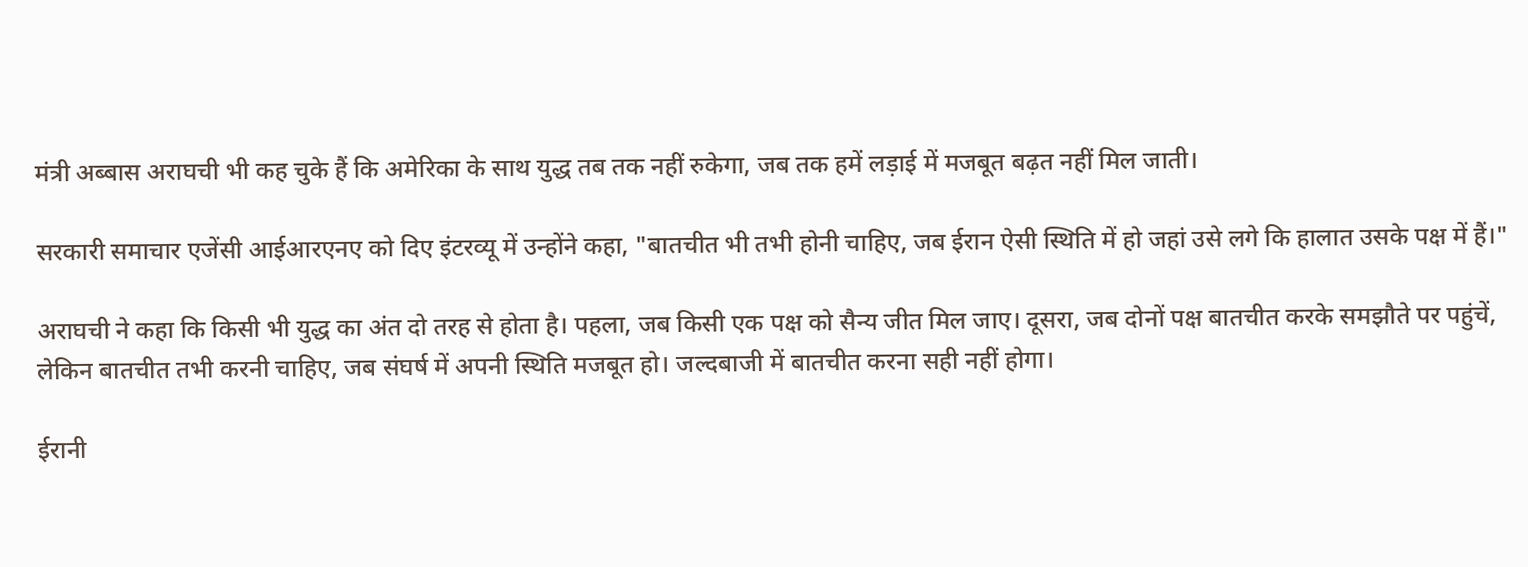मंत्री अब्बास अराघची भी कह चुके हैं क‍ि अमेरिका के साथ युद्ध तब तक नहीं रुकेगा, जब तक हमें लड़ाई में मजबूत बढ़त नहीं मिल जाती।

सरकारी समाचार एजेंसी आईआरएनए को दिए इंटरव्यू में उन्होंने कहा, "बातचीत भी तभी होनी चाहिए, जब ईरान ऐसी स्थिति में हो जहां उसे लगे कि हालात उसके पक्ष में हैं।"

अराघची ने कहा कि किसी भी युद्ध का अंत दो तरह से होता है। पहला, जब किसी एक पक्ष को सैन्य जीत मिल जाए। दूसरा, जब दोनों पक्ष बातचीत करके समझौते पर पहुंचें, लेकिन बातचीत तभी करनी चाहिए, जब संघर्ष में अपनी स्थिति मजबूत हो। जल्दबाजी में बातचीत करना सही नहीं होगा।

ईरानी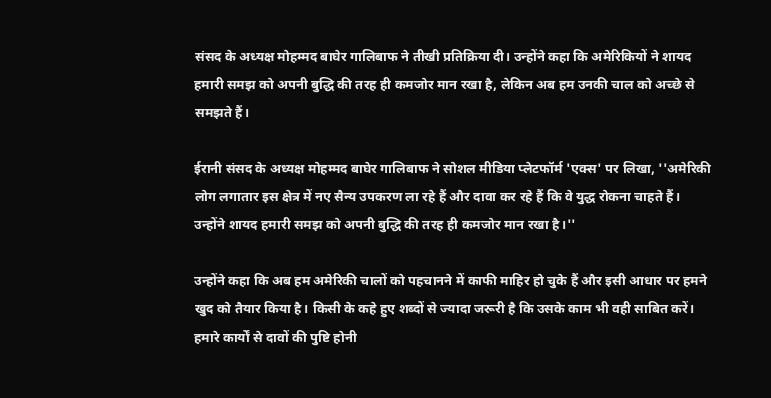संसद के अध्यक्ष मोहम्मद बाघेर गालिबाफ ने तीखी प्रत‍िक्र‍िया दी। उन्‍होंने कहा क‍ि अमेर‍िक‍ियों ने शायद हमारी समझ को अपनी बुद्धि की तरह ही कमजोर मान रखा है, लेक‍िन अब हम उनकी चाल को अच्‍छे से समझते हैं।

ईरानी संसद के अध्यक्ष मोहम्मद बाघेर गालिबाफ ने सोशल मीड‍िया प्‍लेटफॉर्म 'एक्‍स' पर ल‍िखा, ''अमेरिकी लोग लगातार इस क्षेत्र में नए सैन्य उपकरण ला रहे हैं और दावा कर रहे हैं कि वे युद्ध रोकना चाहते हैं। उन्होंने शायद हमारी समझ को अपनी बुद्धि की तरह ही कमजोर मान रखा है।''

उन्‍होंने कहा क‍ि अब हम अमेरिकी चालों को पहचानने में काफी माहिर हो चुके हैं और इसी आधार पर हमने खुद को तैयार किया है। किसी के कहे हुए शब्दों से ज्यादा जरूरी है कि उसके काम भी वही साबित करें। हमारे कार्यों से दावों की पुष्टि होनी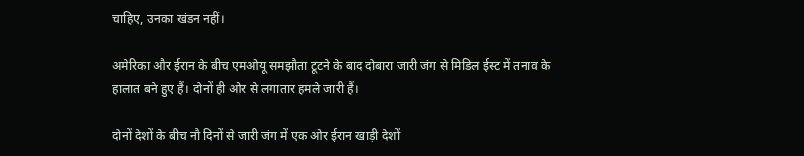चाहिए, उनका खंडन नहीं।

अमेर‍िका और ईरान के बीच एमओयू समझौता टूटने के बाद दोबारा जारी जंग से म‍िड‍िल ईस्‍ट में तनाव के हालात बने हुए हैं। दोनों ही ओर से लगातार हमले जारी हैं।

दोनों देशों के बीच नौ द‍िनों से जारी जंग में एक ओर ईरान खाड़ी देशों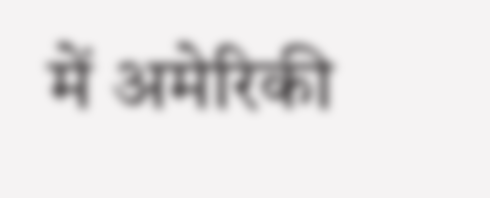में अमेर‍िकी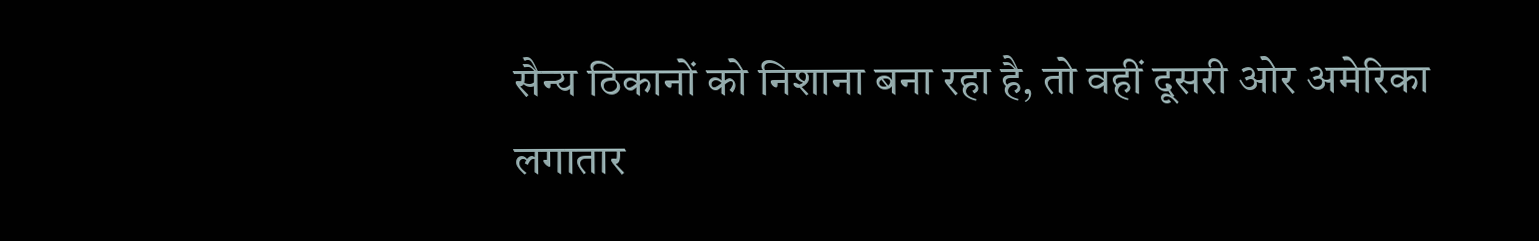सैन्‍य ठ‍िकानों को न‍िशाना बना रहा है, तो वहीं दूसरी ओर अमेर‍िका लगातार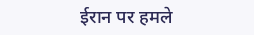ईरान पर हमले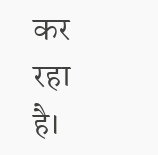कर रहा है।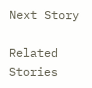Next Story

Related Stories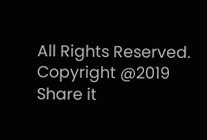All Rights Reserved. Copyright @2019
Share it